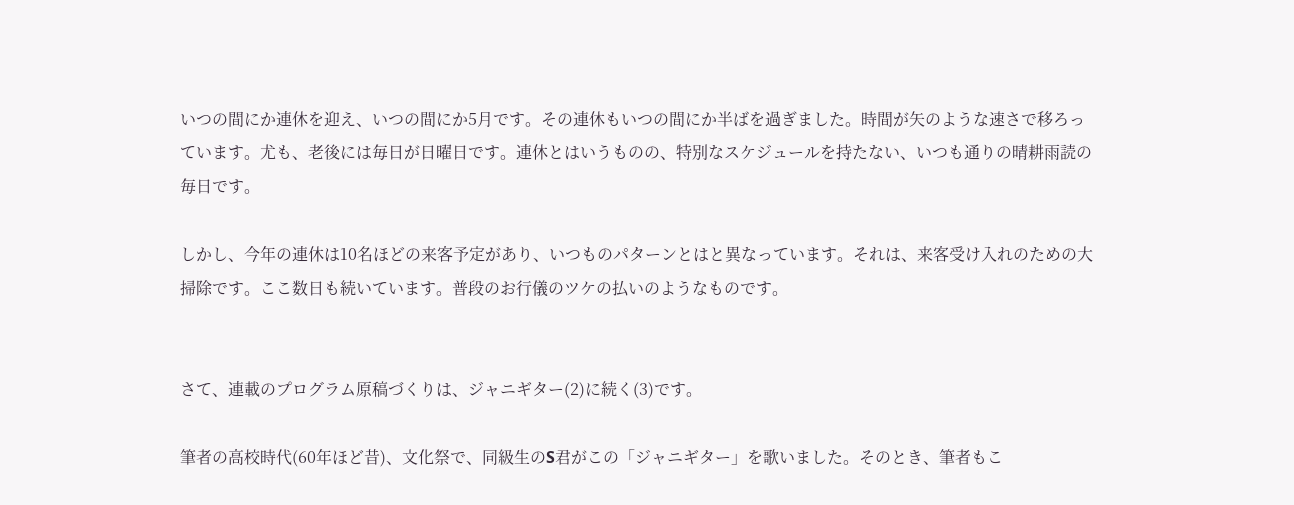いつの間にか連休を迎え、いつの間にか5月です。その連休もいつの間にか半ばを過ぎました。時間が矢のような速さで移ろっています。尤も、老後には毎日が日曜日です。連休とはいうものの、特別なスケジュールを持たない、いつも通りの晴耕雨読の毎日です。

しかし、今年の連休は10名ほどの来客予定があり、いつものパターンとはと異なっています。それは、来客受け入れのための大掃除です。ここ数日も続いています。普段のお行儀のツケの払いのようなものです。


さて、連載のプログラム原稿づくりは、ジャニギター(2)に続く(3)です。

筆者の高校時代(60年ほど昔)、文化祭で、同級生のS君がこの「ジャニギター」を歌いました。そのとき、筆者もこ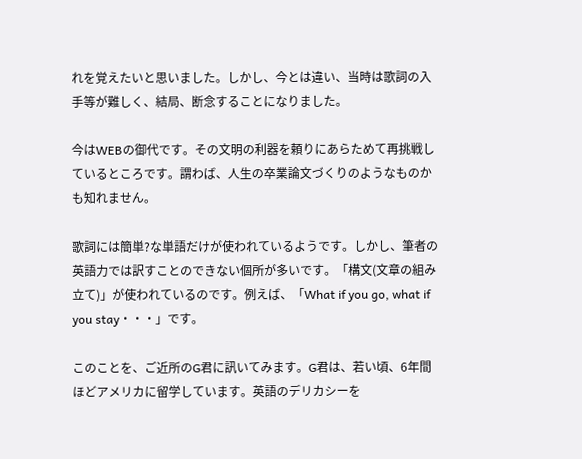れを覚えたいと思いました。しかし、今とは違い、当時は歌詞の入手等が難しく、結局、断念することになりました。

今はWEBの御代です。その文明の利器を頼りにあらためて再挑戦しているところです。謂わば、人生の卒業論文づくりのようなものかも知れません。

歌詞には簡単?な単語だけが使われているようです。しかし、筆者の英語力では訳すことのできない個所が多いです。「構文(文章の組み立て)」が使われているのです。例えば、「What if you go, what if you stay・・・」です。

このことを、ご近所のG君に訊いてみます。G君は、若い頃、6年間ほどアメリカに留学しています。英語のデリカシーを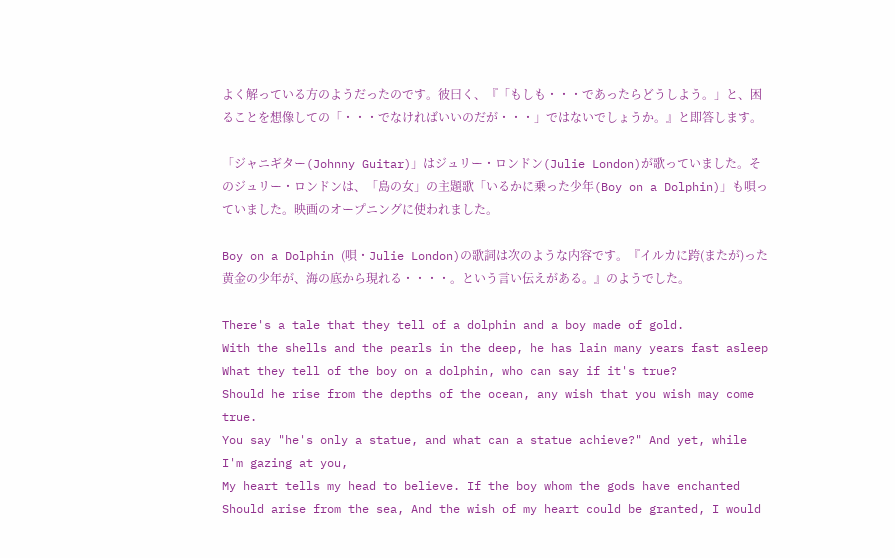よく解っている方のようだったのです。彼曰く、『「もしも・・・であったらどうしよう。」と、困ることを想像しての「・・・でなければいいのだが・・・」ではないでしょうか。』と即答します。

「ジャニギター(Johnny Guitar)」はジュリー・ロンドン(Julie London)が歌っていました。そのジュリー・ロンドンは、「島の女」の主題歌「いるかに乗った少年(Boy on a Dolphin)」も唄っていました。映画のオープニングに使われました。

Boy on a Dolphin (唄・Julie London)の歌詞は次のような内容です。『イルカに跨(またが)った黄金の少年が、海の底から現れる・・・・。という言い伝えがある。』のようでした。

There's a tale that they tell of a dolphin and a boy made of gold.
With the shells and the pearls in the deep, he has lain many years fast asleep
What they tell of the boy on a dolphin, who can say if it's true?
Should he rise from the depths of the ocean, any wish that you wish may come true.
You say "he's only a statue, and what can a statue achieve?" And yet, while I'm gazing at you,
My heart tells my head to believe. If the boy whom the gods have enchanted
Should arise from the sea, And the wish of my heart could be granted, I would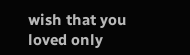wish that you loved only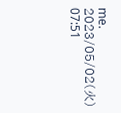me.
2023/05/02(火) 07:51